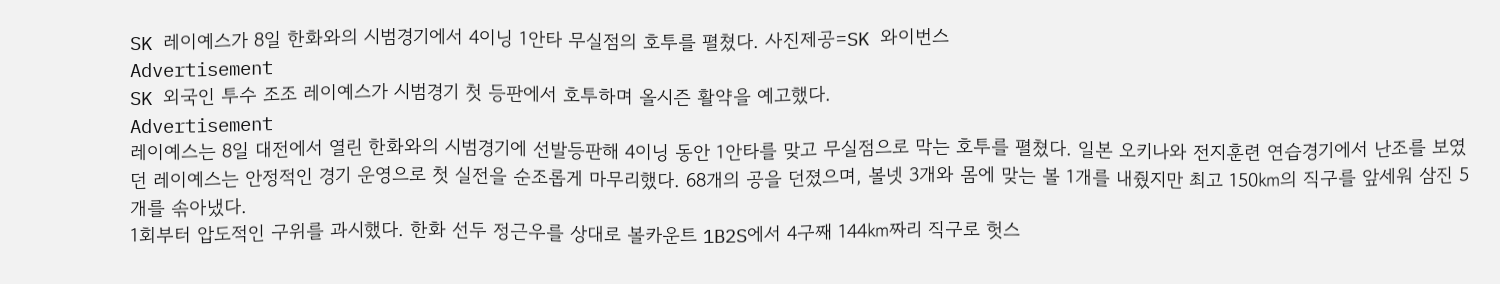SK 레이예스가 8일 한화와의 시범경기에서 4이닝 1안타 무실점의 호투를 펼쳤다. 사진제공=SK 와이번스
Advertisement
SK 외국인 투수 조조 레이예스가 시범경기 첫 등판에서 호투하며 올시즌 활약을 예고했다.
Advertisement
레이예스는 8일 대전에서 열린 한화와의 시범경기에 선발등판해 4이닝 동안 1안타를 맞고 무실점으로 막는 호투를 펼쳤다. 일본 오키나와 전지훈련 연습경기에서 난조를 보였던 레이예스는 안정적인 경기 운영으로 첫 실전을 순조롭게 마무리했다. 68개의 공을 던졌으며, 볼넷 3개와 몸에 맞는 볼 1개를 내줬지만 최고 150㎞의 직구를 앞세워 삼진 5개를 솎아냈다.
1회부터 압도적인 구위를 과시했다. 한화 선두 정근우를 상대로 볼카운트 1B2S에서 4구째 144㎞짜리 직구로 헛스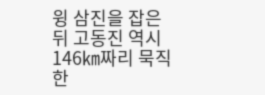윙 삼진을 잡은 뒤 고동진 역시 146㎞짜리 묵직한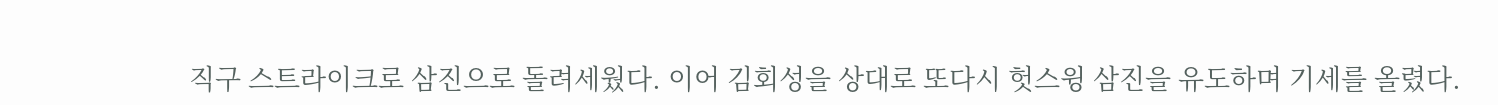직구 스트라이크로 삼진으로 돌려세웠다. 이어 김회성을 상대로 또다시 헛스윙 삼진을 유도하며 기세를 올렸다.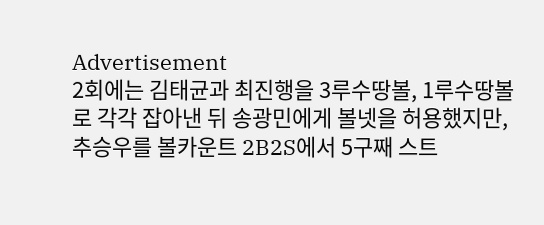Advertisement
2회에는 김태균과 최진행을 3루수땅볼, 1루수땅볼로 각각 잡아낸 뒤 송광민에게 볼넷을 허용했지만, 추승우를 볼카운트 2B2S에서 5구째 스트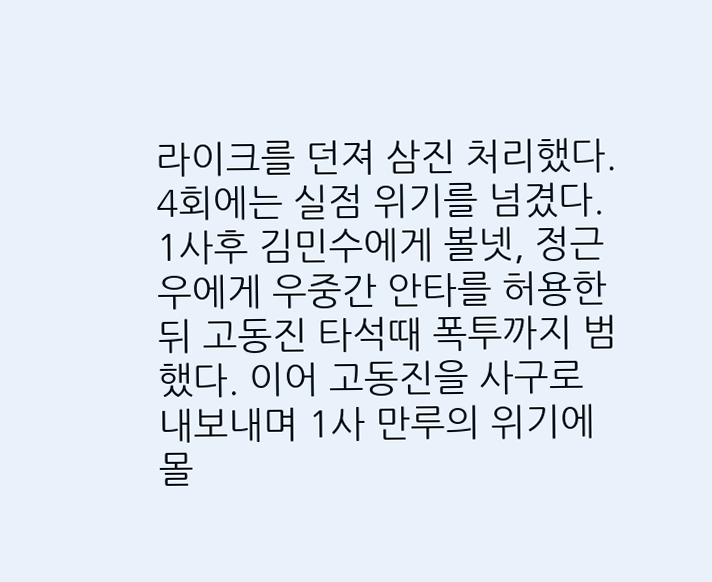라이크를 던져 삼진 처리했다. 4회에는 실점 위기를 넘겼다. 1사후 김민수에게 볼넷, 정근우에게 우중간 안타를 허용한 뒤 고동진 타석때 폭투까지 범했다. 이어 고동진을 사구로 내보내며 1사 만루의 위기에 몰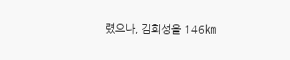렸으나, 김회성을 146㎞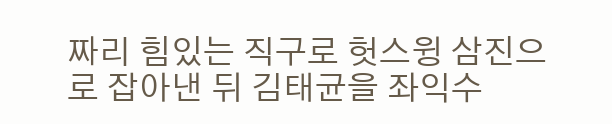짜리 힘있는 직구로 헛스윙 삼진으로 잡아낸 뒤 김태균을 좌익수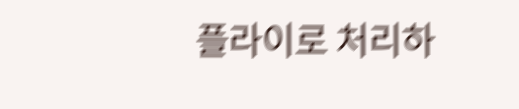플라이로 처리하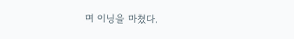며 이닝을 마쳤다.